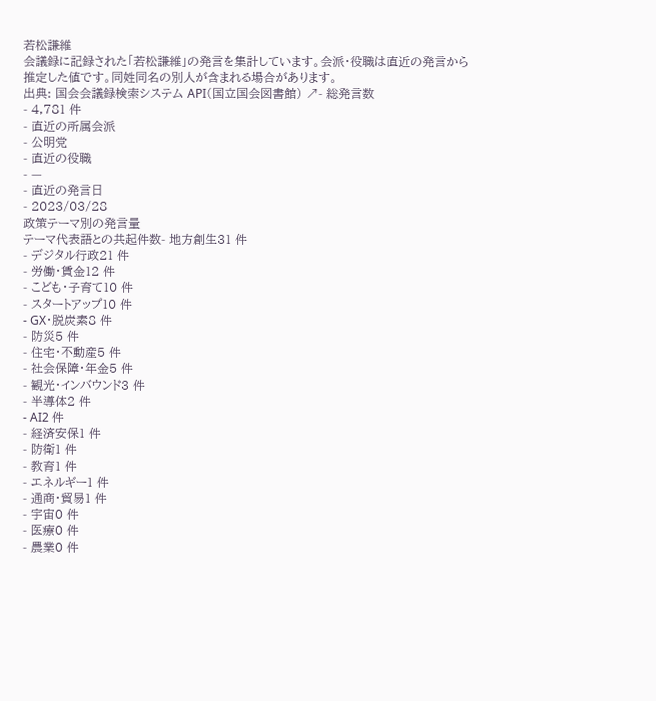若松謙維
会議録に記録された「若松謙維」の発言を集計しています。会派・役職は直近の発言から推定した値です。同姓同名の別人が含まれる場合があります。
出典: 国会会議録検索システム API(国立国会図書館) ↗- 総発言数
- 4,781 件
- 直近の所属会派
- 公明党
- 直近の役職
- —
- 直近の発言日
- 2023/03/28
政策テーマ別の発言量
テーマ代表語との共起件数- 地方創生31 件
- デジタル行政21 件
- 労働・賃金12 件
- こども・子育て10 件
- スタートアップ10 件
- GX・脱炭素8 件
- 防災5 件
- 住宅・不動産5 件
- 社会保障・年金5 件
- 観光・インバウンド3 件
- 半導体2 件
- AI2 件
- 経済安保1 件
- 防衛1 件
- 教育1 件
- エネルギー1 件
- 通商・貿易1 件
- 宇宙0 件
- 医療0 件
- 農業0 件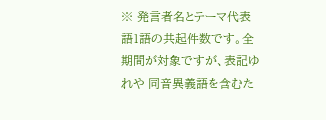※ 発言者名とテーマ代表語1語の共起件数です。全期間が対象ですが、表記ゆれや 同音異義語を含むた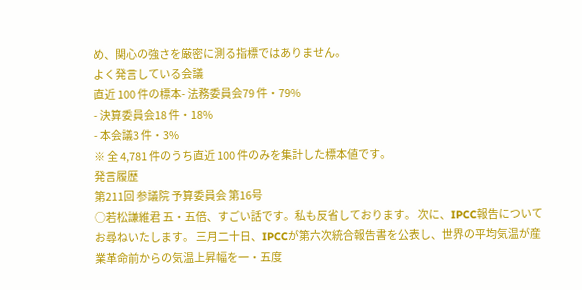め、関心の強さを厳密に測る指標ではありません。
よく発言している会議
直近 100 件の標本- 法務委員会79 件・79%
- 決算委員会18 件・18%
- 本会議3 件・3%
※ 全 4,781 件のうち直近 100 件のみを集計した標本値です。
発言履歴
第211回 参議院 予算委員会 第16号
○若松謙維君 五・五倍、すごい話です。私も反省しております。 次に、IPCC報告についてお尋ねいたします。 三月二十日、IPCCが第六次統合報告書を公表し、世界の平均気温が産業革命前からの気温上昇幅を一・五度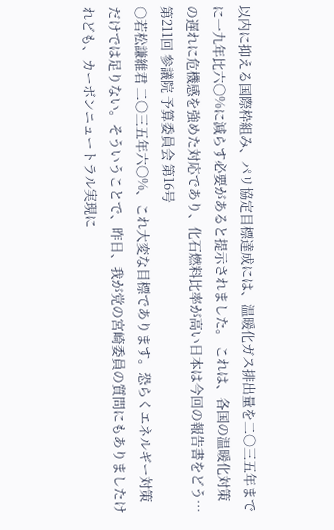以内に抑える国際枠組み、パリ協定目標達成には、温暖化ガス排出量を二〇三五年までに一九年比六〇%に減らす必要があると提示されました。 これは、各国の温暖化対策の遅れに危機感を強めた対応であり、化石燃料比率が高い日本は今回の報告書をどう…
第211回 参議院 予算委員会 第16号
○若松謙維君 二〇三五年六〇%、これ大変な目標であります。恐らくエネルギー対策だけでは足りない。そういうことで、昨日、我が党の宮崎委員の質問にもありましたけれども、カーボンニュートラル実現に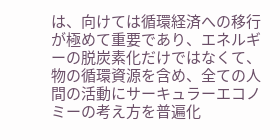は、向けては循環経済への移行が極めて重要であり、エネルギーの脱炭素化だけではなくて、物の循環資源を含め、全ての人間の活動にサーキュラーエコノミーの考え方を普遍化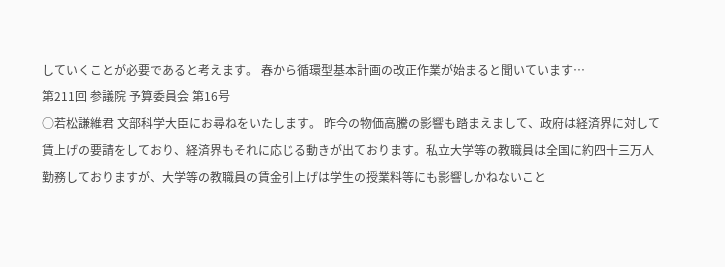していくことが必要であると考えます。 春から循環型基本計画の改正作業が始まると聞いています…
第211回 参議院 予算委員会 第16号
○若松謙維君 文部科学大臣にお尋ねをいたします。 昨今の物価高騰の影響も踏まえまして、政府は経済界に対して賃上げの要請をしており、経済界もそれに応じる動きが出ております。私立大学等の教職員は全国に約四十三万人勤務しておりますが、大学等の教職員の賃金引上げは学生の授業料等にも影響しかねないこと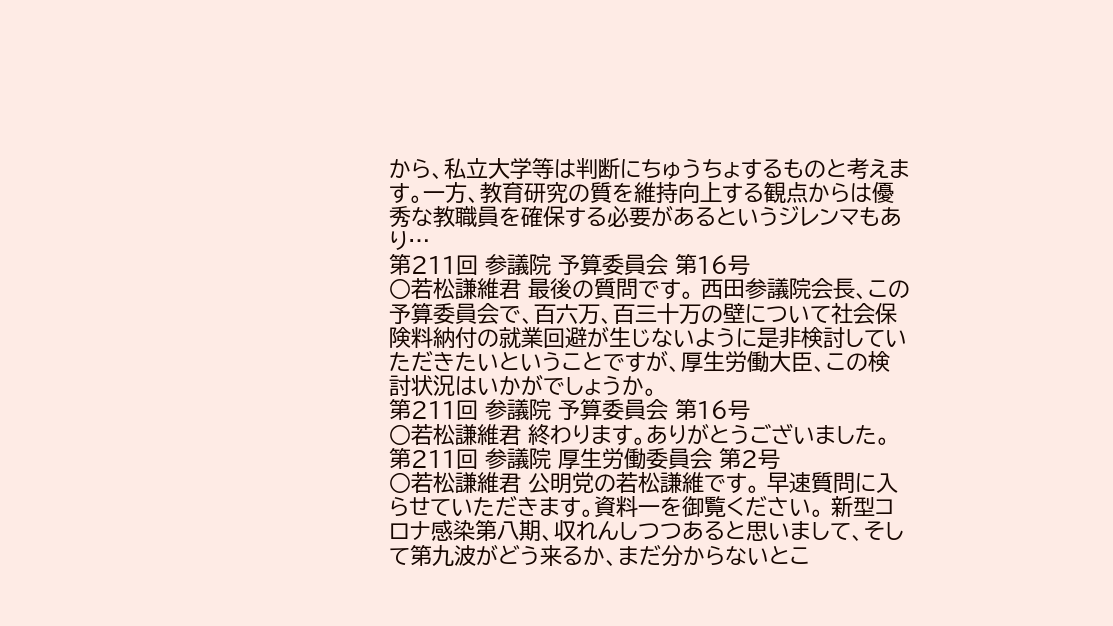から、私立大学等は判断にちゅうちょするものと考えます。一方、教育研究の質を維持向上する観点からは優秀な教職員を確保する必要があるというジレンマもあり…
第211回 参議院 予算委員会 第16号
○若松謙維君 最後の質問です。 西田参議院会長、この予算委員会で、百六万、百三十万の壁について社会保険料納付の就業回避が生じないように是非検討していただきたいということですが、厚生労働大臣、この検討状況はいかがでしょうか。
第211回 参議院 予算委員会 第16号
○若松謙維君 終わります。ありがとうございました。
第211回 参議院 厚生労働委員会 第2号
○若松謙維君 公明党の若松謙維です。 早速質問に入らせていただきます。資料一を御覧ください。 新型コロナ感染第八期、収れんしつつあると思いまして、そして第九波がどう来るか、まだ分からないとこ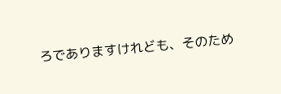ろでありますけれども、そのため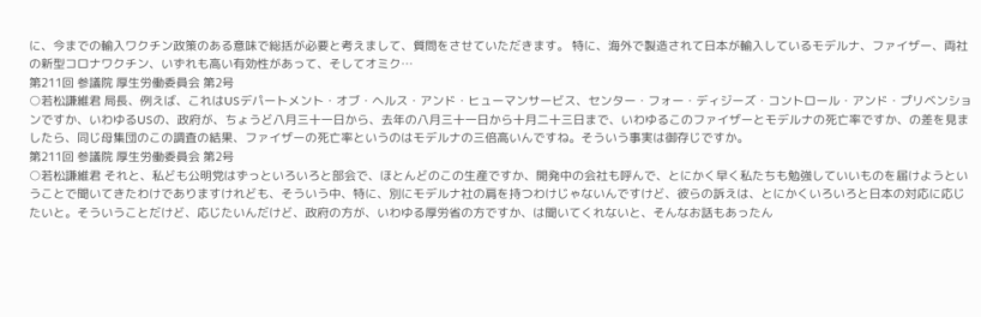に、今までの輸入ワクチン政策のある意味で総括が必要と考えまして、質問をさせていただきます。 特に、海外で製造されて日本が輸入しているモデルナ、ファイザー、両社の新型コロナワクチン、いずれも高い有効性があって、そしてオミク…
第211回 参議院 厚生労働委員会 第2号
○若松謙維君 局長、例えば、これはUSデパートメント・オブ・ヘルス・アンド・ヒューマンサービス、センター・フォー・ディジーズ・コントロール・アンド・プリベンションですか、いわゆるUSの、政府が、ちょうど八月三十一日から、去年の八月三十一日から十月二十三日まで、いわゆるこのファイザーとモデルナの死亡率ですか、の差を見ましたら、同じ母集団のこの調査の結果、ファイザーの死亡率というのはモデルナの三倍高いんですね。そういう事実は御存じですか。
第211回 参議院 厚生労働委員会 第2号
○若松謙維君 それと、私ども公明党はずっといろいろと部会で、ほとんどのこの生産ですか、開発中の会社も呼んで、とにかく早く私たちも勉強していいものを届けようということで聞いてきたわけでありますけれども、そういう中、特に、別にモデルナ社の肩を持つわけじゃないんですけど、彼らの訴えは、とにかくいろいろと日本の対応に応じたいと。そういうことだけど、応じたいんだけど、政府の方が、いわゆる厚労省の方ですか、は聞いてくれないと、そんなお話もあったん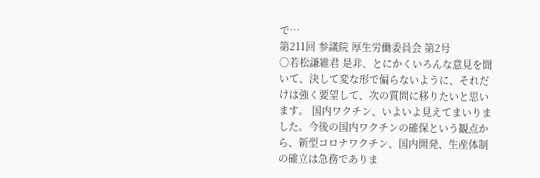で…
第211回 参議院 厚生労働委員会 第2号
○若松謙維君 是非、とにかくいろんな意見を聞いて、決して変な形で偏らないように、それだけは強く要望して、次の質問に移りたいと思います。 国内ワクチン、いよいよ見えてまいりました。今後の国内ワクチンの確保という観点から、新型コロナワクチン、国内開発、生産体制の確立は急務でありま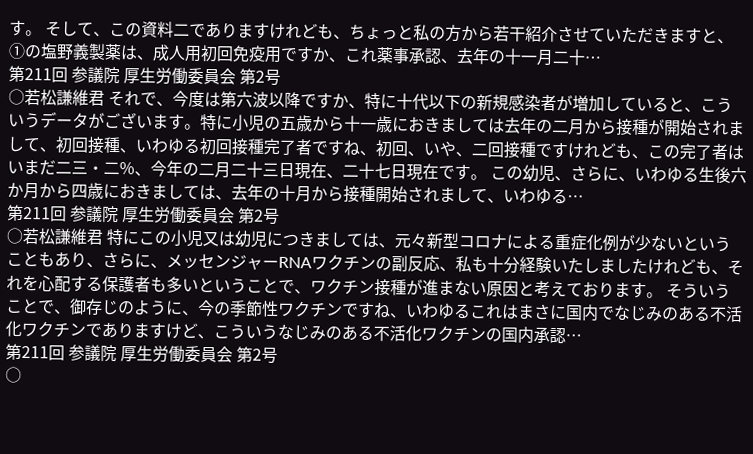す。 そして、この資料二でありますけれども、ちょっと私の方から若干紹介させていただきますと、①の塩野義製薬は、成人用初回免疫用ですか、これ薬事承認、去年の十一月二十…
第211回 参議院 厚生労働委員会 第2号
○若松謙維君 それで、今度は第六波以降ですか、特に十代以下の新規感染者が増加していると、こういうデータがございます。特に小児の五歳から十一歳におきましては去年の二月から接種が開始されまして、初回接種、いわゆる初回接種完了者ですね、初回、いや、二回接種ですけれども、この完了者はいまだ二三・二%、今年の二月二十三日現在、二十七日現在です。 この幼児、さらに、いわゆる生後六か月から四歳におきましては、去年の十月から接種開始されまして、いわゆる…
第211回 参議院 厚生労働委員会 第2号
○若松謙維君 特にこの小児又は幼児につきましては、元々新型コロナによる重症化例が少ないということもあり、さらに、メッセンジャーRNAワクチンの副反応、私も十分経験いたしましたけれども、それを心配する保護者も多いということで、ワクチン接種が進まない原因と考えております。 そういうことで、御存じのように、今の季節性ワクチンですね、いわゆるこれはまさに国内でなじみのある不活化ワクチンでありますけど、こういうなじみのある不活化ワクチンの国内承認…
第211回 参議院 厚生労働委員会 第2号
○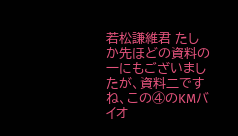若松謙維君 たしか先ほどの資料の一にもございましたが、資料二ですね、この④のKMバイオ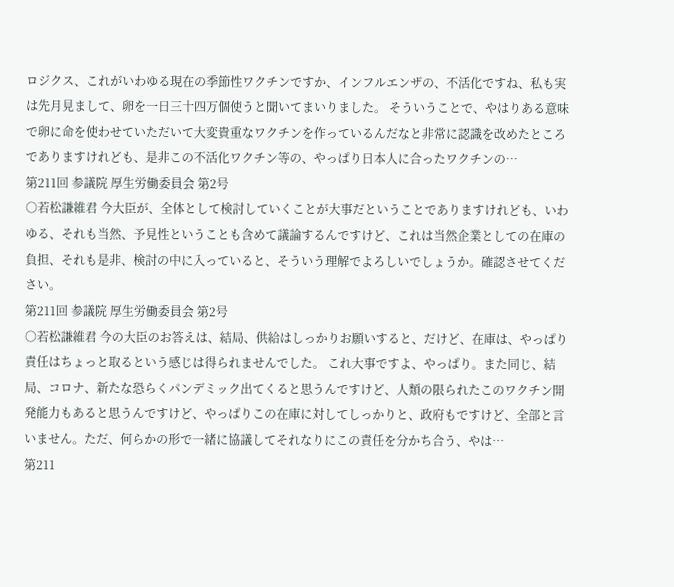ロジクス、これがいわゆる現在の季節性ワクチンですか、インフルエンザの、不活化ですね、私も実は先月見まして、卵を一日三十四万個使うと聞いてまいりました。 そういうことで、やはりある意味で卵に命を使わせていただいて大変貴重なワクチンを作っているんだなと非常に認識を改めたところでありますけれども、是非この不活化ワクチン等の、やっぱり日本人に合ったワクチンの…
第211回 参議院 厚生労働委員会 第2号
○若松謙維君 今大臣が、全体として検討していくことが大事だということでありますけれども、いわゆる、それも当然、予見性ということも含めて議論するんですけど、これは当然企業としての在庫の負担、それも是非、検討の中に入っていると、そういう理解でよろしいでしょうか。確認させてください。
第211回 参議院 厚生労働委員会 第2号
○若松謙維君 今の大臣のお答えは、結局、供給はしっかりお願いすると、だけど、在庫は、やっぱり責任はちょっと取るという感じは得られませんでした。 これ大事ですよ、やっぱり。また同じ、結局、コロナ、新たな恐らくパンデミック出てくると思うんですけど、人類の限られたこのワクチン開発能力もあると思うんですけど、やっぱりこの在庫に対してしっかりと、政府もですけど、全部と言いません。ただ、何らかの形で一緒に協議してそれなりにこの責任を分かち合う、やは…
第211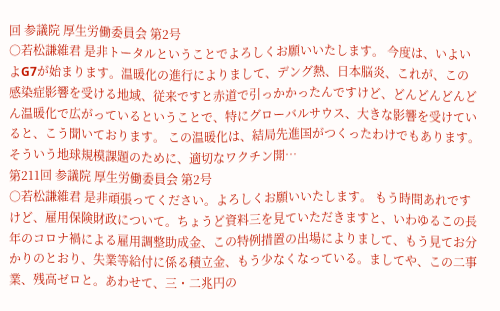回 参議院 厚生労働委員会 第2号
○若松謙維君 是非トータルということでよろしくお願いいたします。 今度は、いよいよG7が始まります。温暖化の進行によりまして、デング熱、日本脳炎、これが、この感染症影響を受ける地域、従来ですと赤道で引っかかったんですけど、どんどんどんどん温暖化で広がっているということで、特にグローバルサウス、大きな影響を受けていると、こう聞いております。 この温暖化は、結局先進国がつくったわけでもあります。そういう地球規模課題のために、適切なワクチン開…
第211回 参議院 厚生労働委員会 第2号
○若松謙維君 是非頑張ってください。よろしくお願いいたします。 もう時間あれですけど、雇用保険財政について。ちょうど資料三を見ていただきますと、いわゆるこの長年のコロナ禍による雇用調整助成金、この特例措置の出場によりまして、もう見てお分かりのとおり、失業等給付に係る積立金、もう少なくなっている。ましてや、この二事業、残高ゼロと。あわせて、三・二兆円の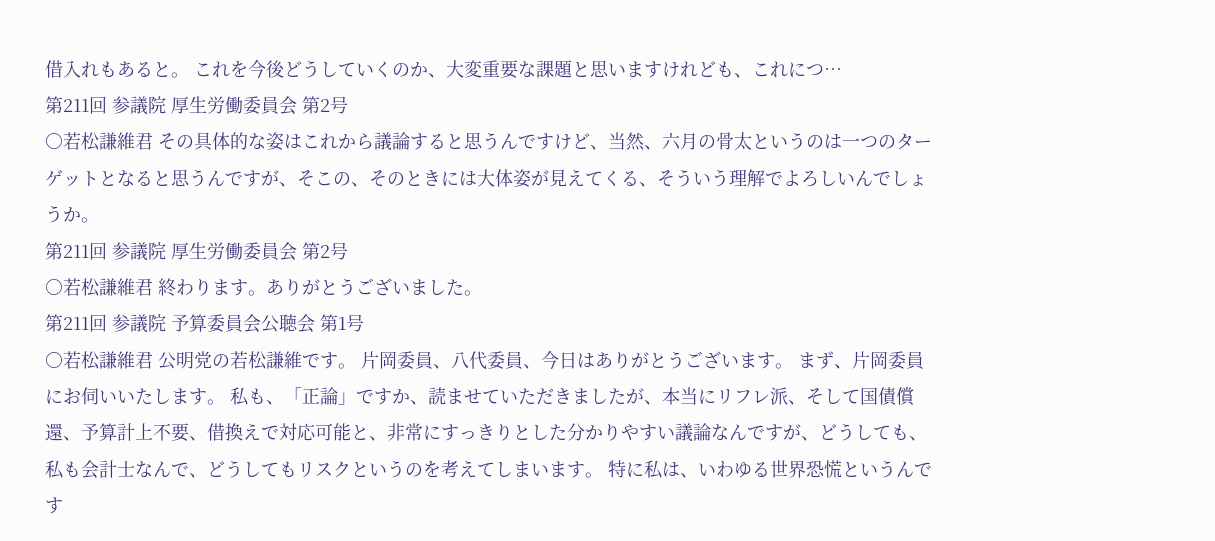借入れもあると。 これを今後どうしていくのか、大変重要な課題と思いますけれども、これにつ…
第211回 参議院 厚生労働委員会 第2号
○若松謙維君 その具体的な姿はこれから議論すると思うんですけど、当然、六月の骨太というのは一つのターゲットとなると思うんですが、そこの、そのときには大体姿が見えてくる、そういう理解でよろしいんでしょうか。
第211回 参議院 厚生労働委員会 第2号
○若松謙維君 終わります。ありがとうございました。
第211回 参議院 予算委員会公聴会 第1号
○若松謙維君 公明党の若松謙維です。 片岡委員、八代委員、今日はありがとうございます。 まず、片岡委員にお伺いいたします。 私も、「正論」ですか、読ませていただきましたが、本当にリフレ派、そして国債償還、予算計上不要、借換えで対応可能と、非常にすっきりとした分かりやすい議論なんですが、どうしても、私も会計士なんで、どうしてもリスクというのを考えてしまいます。 特に私は、いわゆる世界恐慌というんです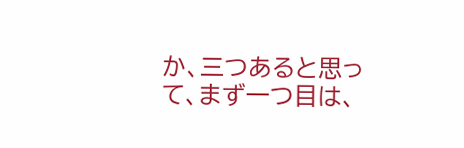か、三つあると思って、まず一つ目は、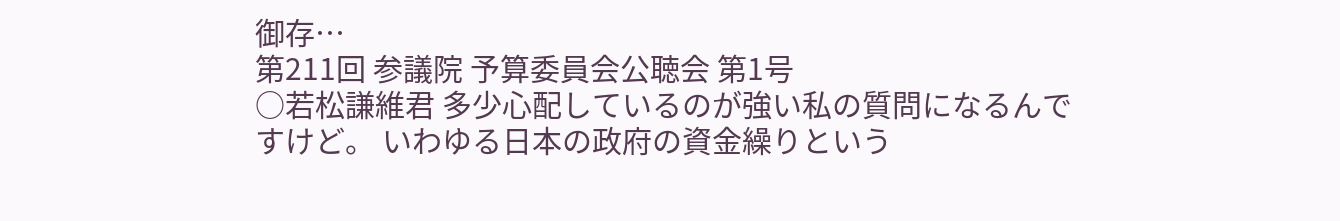御存…
第211回 参議院 予算委員会公聴会 第1号
○若松謙維君 多少心配しているのが強い私の質問になるんですけど。 いわゆる日本の政府の資金繰りという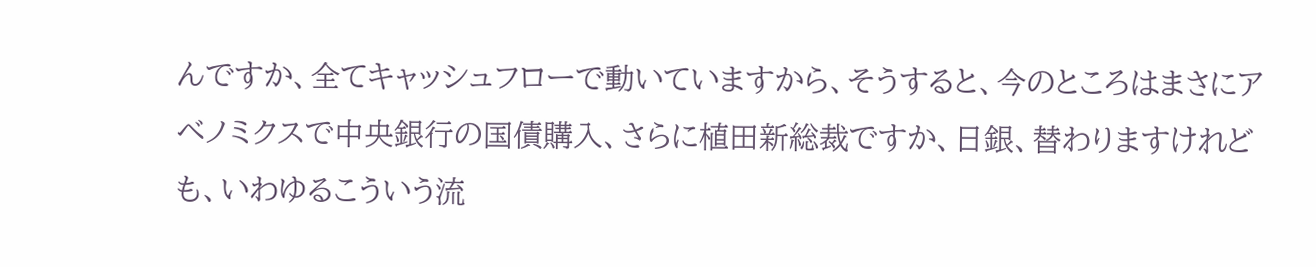んですか、全てキャッシュフローで動いていますから、そうすると、今のところはまさにアベノミクスで中央銀行の国債購入、さらに植田新総裁ですか、日銀、替わりますけれども、いわゆるこういう流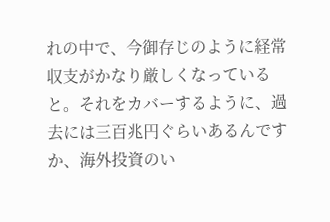れの中で、今御存じのように経常収支がかなり厳しくなっていると。それをカバーするように、過去には三百兆円ぐらいあるんですか、海外投資のい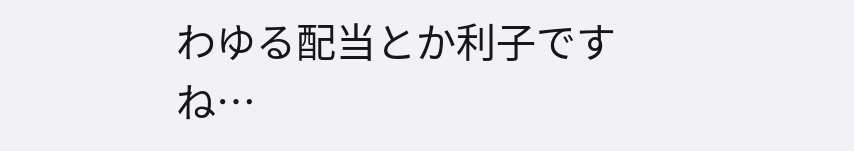わゆる配当とか利子ですね…